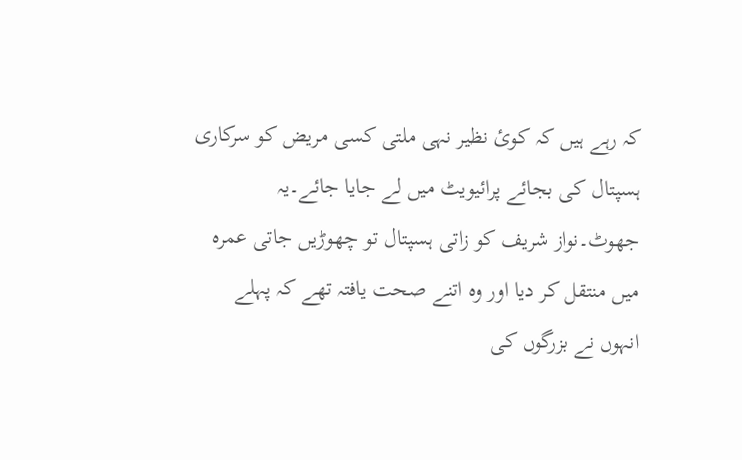کہ رہے ہیں کہ کوئ نظیر نہی ملتی کسی مریض کو سرکاری ہسپتال کی بجائے پرائیویٹ میں لے جایا جائے۔یہ جھوٹ۔نواز شریف کو زاتی ہسپتال تو چھوڑیں جاتی عمرہ میں منتقل کر دیا اور وہ اتنے صحت یافتہ تھے کہ پہلے انہوں نے بزرگوں کی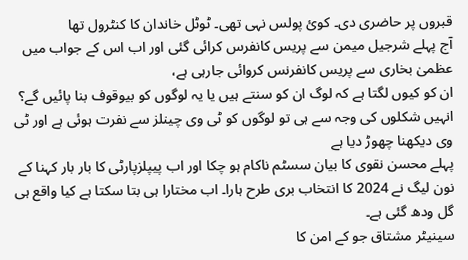قبروں پر حاضری دی۔ کوئ پولس نہی تھی۔ ٹوٹل خاندان کا کنٹرول تھا
آج پہلے شرجیل میمن سے پریس کانفرس کرائی گئی اور اب اس کے جواب میں عظمیٰ بخاری سے پریس کانفرنس کروائی جارہی ہے،
ان کو کیوں لگتا ہے کہ لوگ ان کو سنتے ہیں یا یہ لوگوں کو بیوقوف بنا پائیں گے؟
انہیں شکلوں کی وجہ سے ہی تو لوگوں کو ٹی وی چینلز سے نفرت ہوئی ہے اور ٹی وی دیکھنا چھوڑ دیا ہے
پہلے محسن نقوی کا بیان سسٹم ناکام ہو چکا اور اب پیپلزپارٹی کا بار بار کہنا کے نون لیگ نے 2024 کا انتخاب بری طرح ہارا۔ اب مختارا ہی بتا سکتا ہے کیا واقع ہی گل ودھ گئی ہے۔
سینیٹر مشتاق جو کے امن کا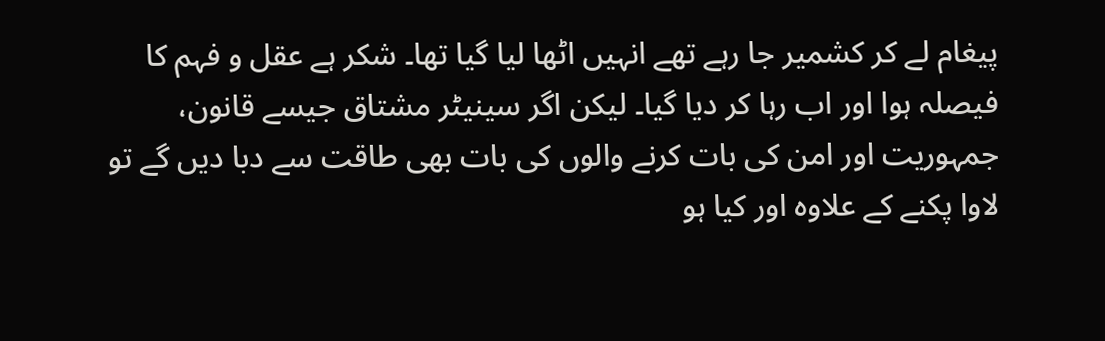پیغام لے کر کشمیر جا رہے تھے انہیں اٹھا لیا گیا تھا۔ شکر ہے عقل و فہم کا فیصلہ ہوا اور اب رہا کر دیا گیا۔ لیکن اگر سینیٹر مشتاق جیسے قانون، جمہوریت اور امن کی بات کرنے والوں کی بات بھی طاقت سے دبا دیں گے تو لاوا پکنے کے علاوہ اور کیا ہو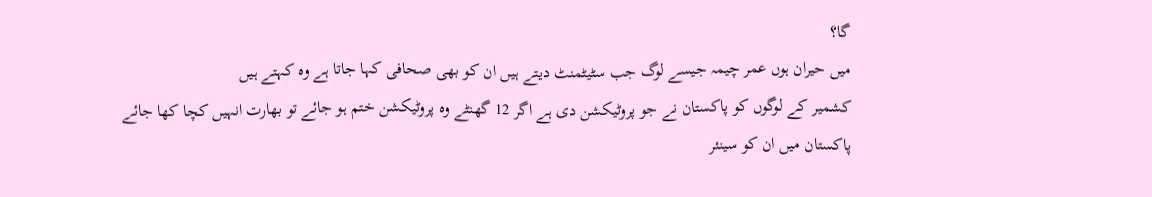گا؟
میں حیران ہوں عمر چیمہ جیسے لوگ جب سٹیٹمنٹ دیتے ہیں ان کو بھی صحافی کہا جاتا ہے وہ کہتے ہیں
کشمیر کے لوگوں کو پاکستان نے جو پروٹیکشن دی ہے اگر 12 گھنٹے وہ پروٹیکشن ختم ہو جائے تو بھارت انہیں کچا کھا جائے
پاکستان میں ان کو سینئر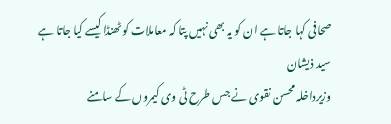صحافی کہا جاتا ہے ان کو یہ بھی نہیں پتا کہ معاملات کو ٹھنڈا کیسے کیا جاتا ہے
سید ذیشان
وزیرداخلہ محسن نقوی نے جس طرح ٹی وی کیمروں کے سامنے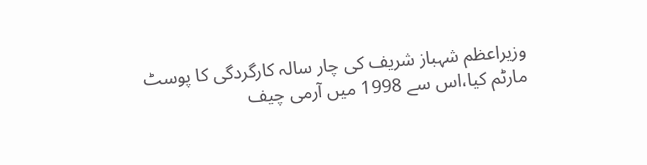وزیراعظم شہباز شریف کی چار سالہ کارگردگی کا پوسٹ مارٹم کیا،اس سے 1998 میں آرمی چیف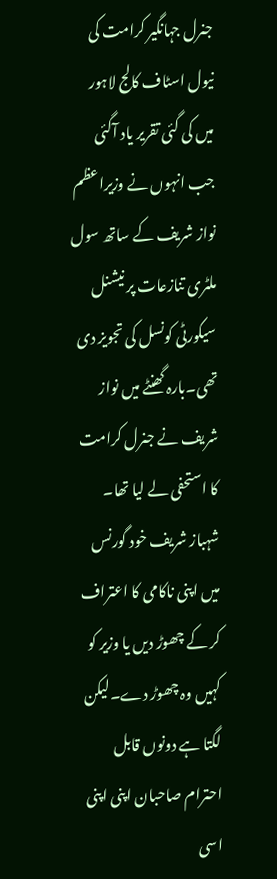جنرل جہانگیر کرامت کی نیول اسٹاف کالج لاہور میں کی گئی تقریر یاد آگئی جب انہوں نے وزیراعظم نواز شریف کے ساتھ سول ملٹری تنازعات پر نیشنل سیکورٹی کونسل کی تجویز دی تھی۔بارہ گھنٹے میں نواز شریف نے جنرل کرامت کا استحفی لے لیا تھا۔
شہباز شریف خود گورنس میں اپنی ناکامی کا اعتراف کر کے چھوڑ دیں یا وزیر کو کہیں وہ چھوڑ دے۔لیکن لگتا ہے دونوں قابل احترام صاحبان اپنی اپنی اسی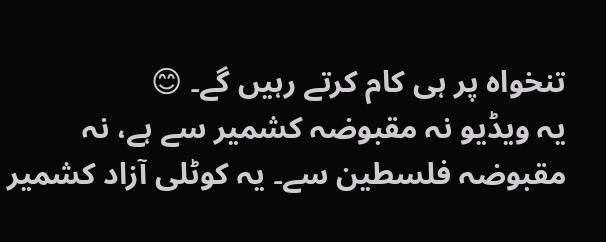تنخواہ پر ہی کام کرتے رہیں گے۔ 😊
یہ ویڈیو نہ مقبوضہ کشمیر سے ہے، نہ مقبوضہ فلسطین سے۔ یہ کوٹلی آزاد کشمیر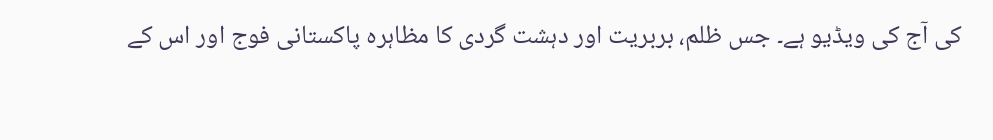کی آج کی ویڈیو ہے۔ جس ظلم، بربریت اور دہشت گردی کا مظاہرہ پاکستانی فوج اور اس کے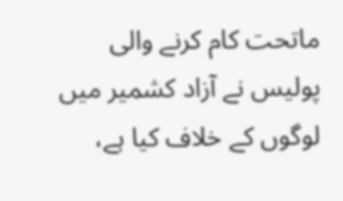ماتحت کام کرنے والی پولیس نے آزاد کشمیر میں لوگوں کے خلاف کیا ہے،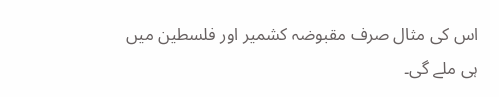اس کی مثال صرف مقبوضہ کشمیر اور فلسطین میں ہی ملے گی۔